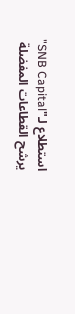استطلاع لـ"SNB Capital" يرشح القطاعات المفضلة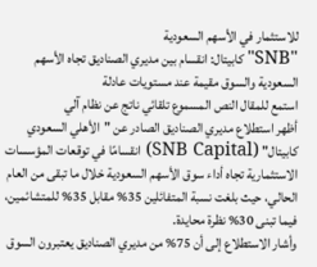للاستثمار في الأسهم السعودية
"SNB"كابيتال: انقسام بين مديري الصناديق تجاه الأسهم السعودية والسوق مقيمة عند مستويات عادلة
استمع للمقال النص المسموع تلقائي ناتج عن نظام آلي
أظهر استطلاع مديري الصناديق الصادر عن "الأهلي السعودي كابيتال" (SNB Capital) انقسامًا في توقعات المؤسسات الاستثمارية تجاه أداء سوق الأسهم السعودية خلال ما تبقى من العام الحالي، حيث بلغت نسبة المتفائلين 35% مقابل 35% للمتشائمين، فيما تبنى 30% نظرة محايدة.
وأشار الاستطلاع إلى أن 75% من مديري الصناديق يعتبرون السوق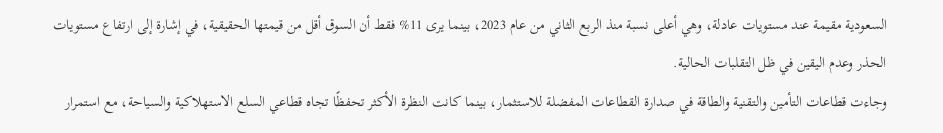السعودية مقيمة عند مستويات عادلة، وهي أعلى نسبة منذ الربع الثاني من عام 2023، بينما يرى 11% فقط أن السوق أقل من قيمتها الحقيقية، في إشارة إلى ارتفاع مستويات الحذر وعدم اليقين في ظل التقلبات الحالية.
وجاءت قطاعات التأمين والتقنية والطاقة في صدارة القطاعات المفضلة للاستثمار، بينما كانت النظرة الأكثر تحفظًا تجاه قطاعي السلع الاستهلاكية والسياحة، مع استمرار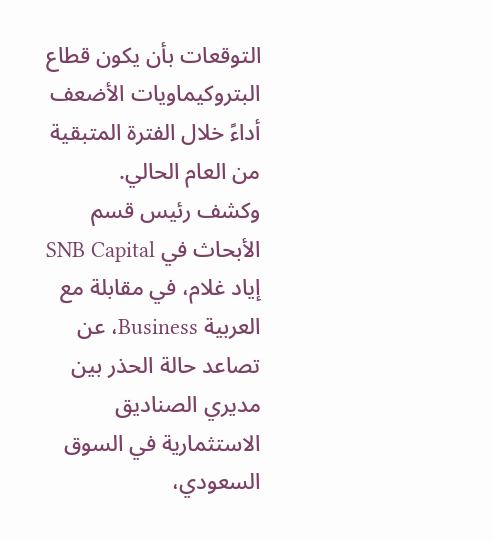التوقعات بأن يكون قطاع البتروكيماويات الأضعف أداءً خلال الفترة المتبقية من العام الحالي.
وكشف رئيس قسم الأبحاث في SNB Capital إياد غلام، في مقابلة مع العربية Business، عن تصاعد حالة الحذر بين مديري الصناديق الاستثمارية في السوق السعودي،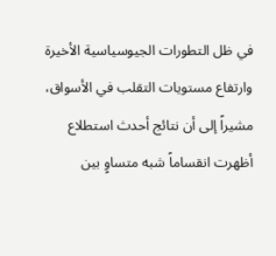في ظل التطورات الجيوسياسية الأخيرة وارتفاع مستويات التقلب في الأسواق، مشيراً إلى أن نتائج أحدث استطلاع أظهرت انقساماً شبه متساوٍ بين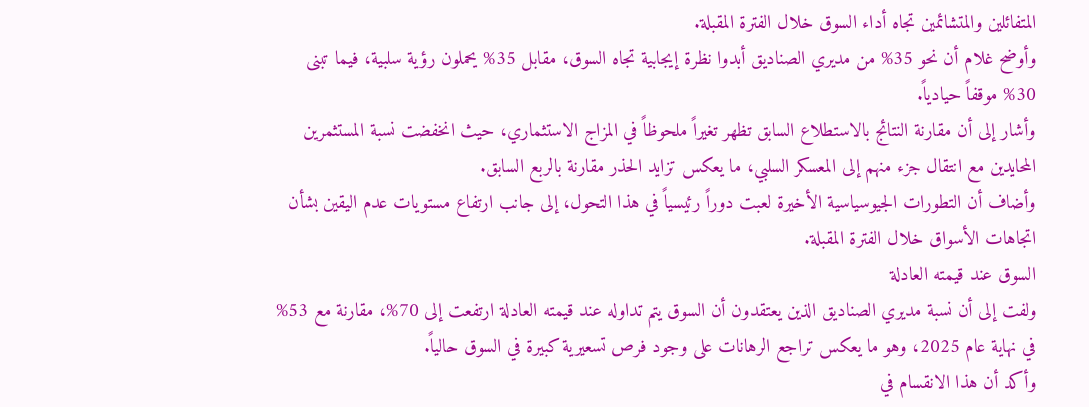المتفائلين والمتشائمين تجاه أداء السوق خلال الفترة المقبلة.
وأوضح غلام أن نحو 35% من مديري الصناديق أبدوا نظرة إيجابية تجاه السوق، مقابل 35% يحملون رؤية سلبية، فيما تبنى 30% موقفاً حيادياً.
وأشار إلى أن مقارنة النتائج بالاستطلاع السابق تظهر تغيراً ملحوظاً في المزاج الاستثماري، حيث انخفضت نسبة المستثمرين المحايدين مع انتقال جزء منهم إلى المعسكر السلبي، ما يعكس تزايد الحذر مقارنة بالربع السابق.
وأضاف أن التطورات الجيوسياسية الأخيرة لعبت دوراً رئيسياً في هذا التحول، إلى جانب ارتفاع مستويات عدم اليقين بشأن اتجاهات الأسواق خلال الفترة المقبلة.
السوق عند قيمته العادلة
ولفت إلى أن نسبة مديري الصناديق الذين يعتقدون أن السوق يتم تداوله عند قيمته العادلة ارتفعت إلى 70%، مقارنة مع 53% في نهاية عام 2025، وهو ما يعكس تراجع الرهانات على وجود فرص تسعيرية كبيرة في السوق حالياً.
وأكد أن هذا الانقسام في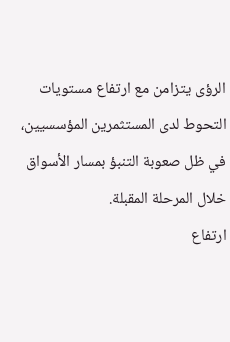الرؤى يتزامن مع ارتفاع مستويات التحوط لدى المستثمرين المؤسسيين، في ظل صعوبة التنبؤ بمسار الأسواق خلال المرحلة المقبلة.
ارتفاع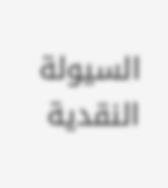السيولة النقدية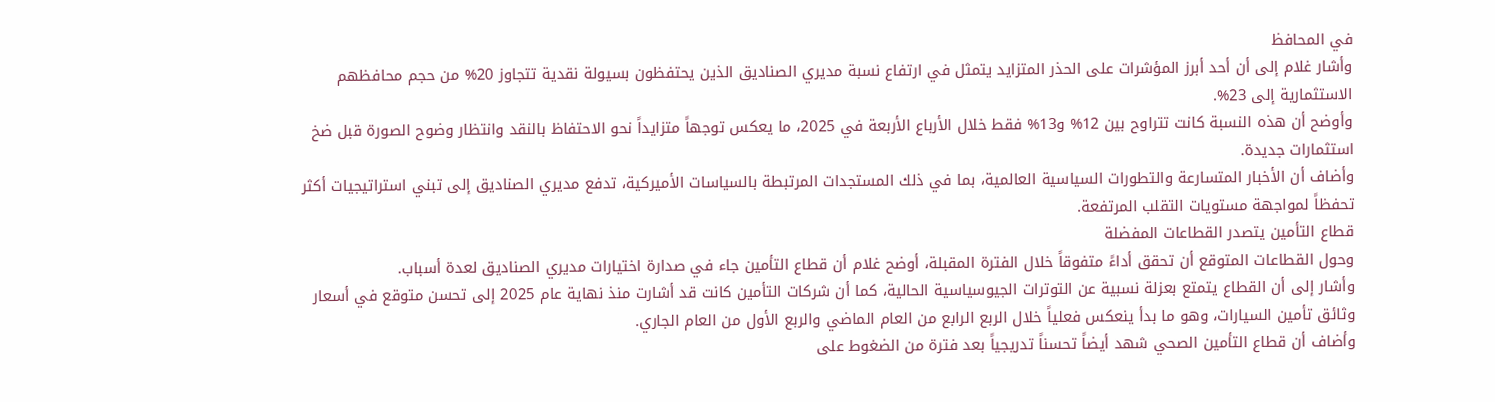في المحافظ
وأشار غلام إلى أن أحد أبرز المؤشرات على الحذر المتزايد يتمثل في ارتفاع نسبة مديري الصناديق الذين يحتفظون بسيولة نقدية تتجاوز 20% من حجم محافظهم الاستثمارية إلى 23%.
وأوضح أن هذه النسبة كانت تتراوح بين 12% و13% فقط خلال الأرباع الأربعة في 2025، ما يعكس توجهاً متزايداً نحو الاحتفاظ بالنقد وانتظار وضوح الصورة قبل ضخ استثمارات جديدة.
وأضاف أن الأخبار المتسارعة والتطورات السياسية العالمية، بما في ذلك المستجدات المرتبطة بالسياسات الأميركية، تدفع مديري الصناديق إلى تبني استراتيجيات أكثر تحفظاً لمواجهة مستويات التقلب المرتفعة.
قطاع التأمين يتصدر القطاعات المفضلة
وحول القطاعات المتوقع أن تحقق أداءً متفوقاً خلال الفترة المقبلة، أوضح غلام أن قطاع التأمين جاء في صدارة اختيارات مديري الصناديق لعدة أسباب.
وأشار إلى أن القطاع يتمتع بعزلة نسبية عن التوترات الجيوسياسية الحالية، كما أن شركات التأمين كانت قد أشارت منذ نهاية عام 2025 إلى تحسن متوقع في أسعار وثائق تأمين السيارات، وهو ما بدأ ينعكس فعلياً خلال الربع الرابع من العام الماضي والربع الأول من العام الجاري.
وأضاف أن قطاع التأمين الصحي شهد أيضاً تحسناً تدريجياً بعد فترة من الضغوط على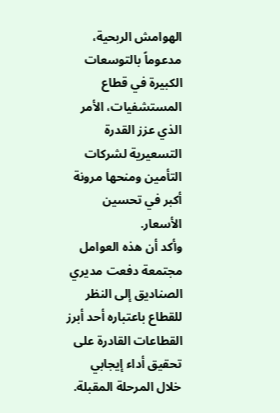الهوامش الربحية، مدعوماً بالتوسعات الكبيرة في قطاع المستشفيات، الأمر الذي عزز القدرة التسعيرية لشركات التأمين ومنحها مرونة أكبر في تحسين الأسعار.
وأكد أن هذه العوامل مجتمعة دفعت مديري الصناديق إلى النظر للقطاع باعتباره أحد أبرز القطاعات القادرة على تحقيق أداء إيجابي خلال المرحلة المقبلة.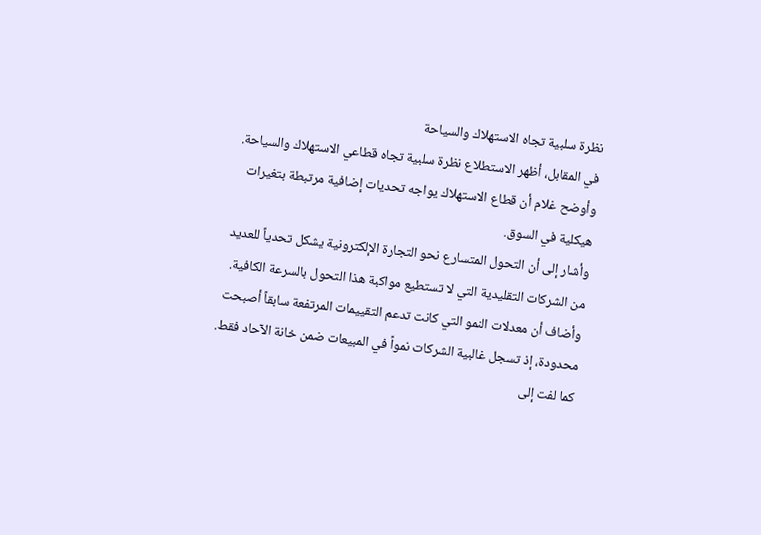نظرة سلبية تجاه الاستهلاك والسياحة
في المقابل، أظهر الاستطلاع نظرة سلبية تجاه قطاعي الاستهلاك والسياحة. وأوضح غلام أن قطاع الاستهلاك يواجه تحديات إضافية مرتبطة بتغيرات هيكلية في السوق.
وأشار إلى أن التحول المتسارع نحو التجارة الإلكترونية يشكل تحدياً للعديد من الشركات التقليدية التي لا تستطيع مواكبة هذا التحول بالسرعة الكافية.
وأضاف أن معدلات النمو التي كانت تدعم التقييمات المرتفعة سابقاً أصبحت محدودة، إذ تسجل غالبية الشركات نمواً في المبيعات ضمن خانة الآحاد فقط.
كما لفت إلى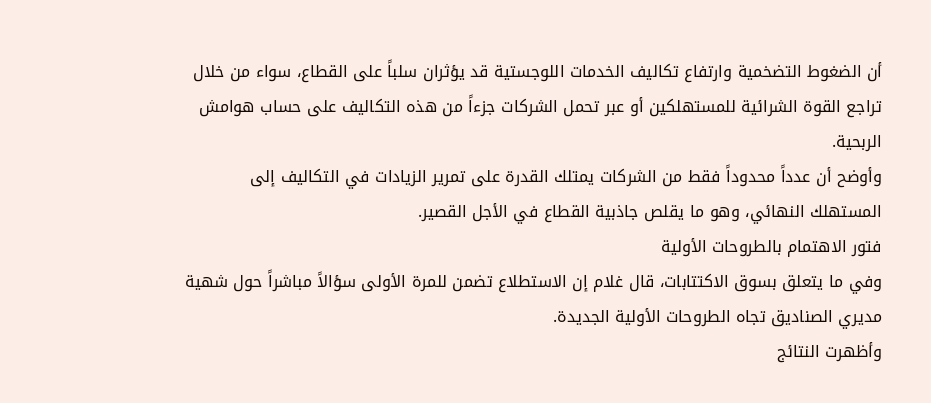أن الضغوط التضخمية وارتفاع تكاليف الخدمات اللوجستية قد يؤثران سلباً على القطاع، سواء من خلال تراجع القوة الشرائية للمستهلكين أو عبر تحمل الشركات جزءاً من هذه التكاليف على حساب هوامش الربحية.
وأوضح أن عدداً محدوداً فقط من الشركات يمتلك القدرة على تمرير الزيادات في التكاليف إلى المستهلك النهائي، وهو ما يقلص جاذبية القطاع في الأجل القصير.
فتور الاهتمام بالطروحات الأولية
وفي ما يتعلق بسوق الاكتتابات، قال غلام إن الاستطلاع تضمن للمرة الأولى سؤالاً مباشراً حول شهية مديري الصناديق تجاه الطروحات الأولية الجديدة.
وأظهرت النتائج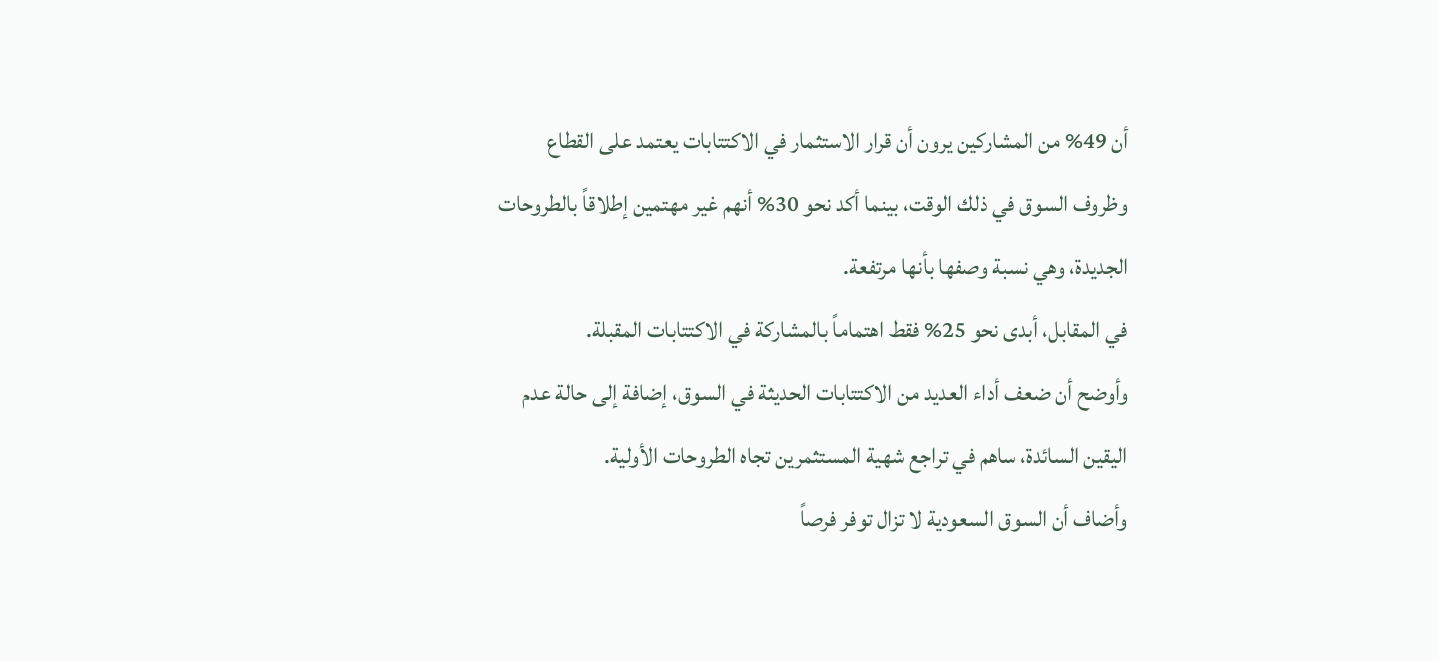أن 49% من المشاركين يرون أن قرار الاستثمار في الاكتتابات يعتمد على القطاع وظروف السوق في ذلك الوقت، بينما أكد نحو 30% أنهم غير مهتمين إطلاقاً بالطروحات الجديدة، وهي نسبة وصفها بأنها مرتفعة.
في المقابل، أبدى نحو 25% فقط اهتماماً بالمشاركة في الاكتتابات المقبلة.
وأوضح أن ضعف أداء العديد من الاكتتابات الحديثة في السوق، إضافة إلى حالة عدم اليقين السائدة، ساهم في تراجع شهية المستثمرين تجاه الطروحات الأولية.
وأضاف أن السوق السعودية لا تزال توفر فرصاً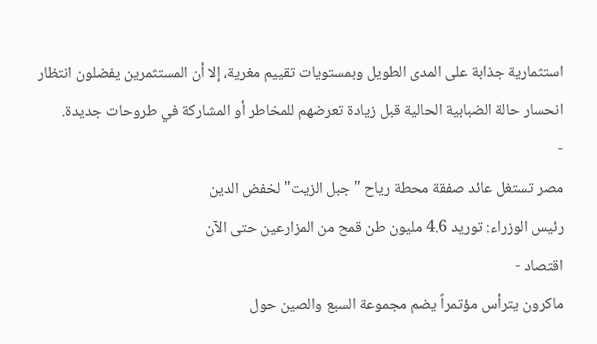استثمارية جذابة على المدى الطويل وبمستويات تقييم مغرية، إلا أن المستثمرين يفضلون انتظار انحسار حالة الضبابية الحالية قبل زيادة تعرضهم للمخاطر أو المشاركة في طروحات جديدة.
-
مصر تستغل عائد صفقة محطة رياح "جبل الزيت" لخفض الدين
رئيس الوزراء: توريد 4.6 مليون طن قمح من المزارعين حتى الآن
اقتصاد -
ماكرون يترأس مؤتمراً يضم مجموعة السبع والصين حول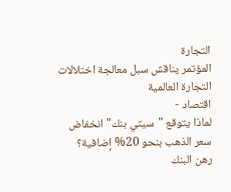التجارة
المؤتمر يناقش سبل معالجة اختلالات التجارة العالمية
اقتصاد -
لماذا يتوقع "سيتي بنك" انخفاض سعر الذهب بنحو 20% إضافية؟
رهن البنك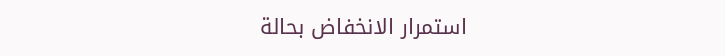استمرار الانخفاض بحالة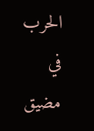الحرب في مضيق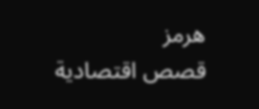هرمز
قصص اقتصادية